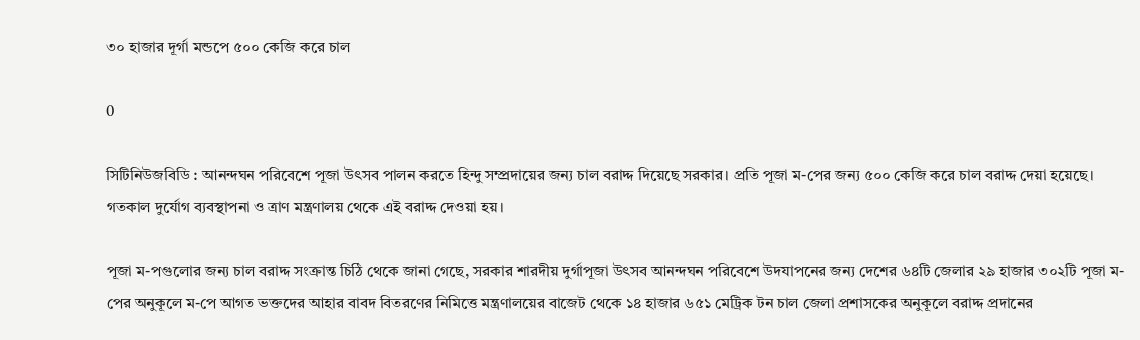৩০ হাজার দূর্গা মন্ডপে ৫০০ কেজি করে চাল

0

সিটিনিউজবিডি : আনন্দঘন পরিবেশে পূজা উৎসব পালন করতে হিন্দু সম্প্রদায়ের জন্য চাল বরাদ্দ দিয়েছে সরকার। প্রতি পূজা ম-পের জন্য ৫০০ কেজি করে চাল বরাদ্দ দেয়া হয়েছে। গতকাল দুর্যোগ ব্যবস্থাপনা ও ত্রাণ মন্ত্রণালয় থেকে এই বরাদ্দ দেওয়া হয়।

পূজা ম-পগুলোর জন্য চাল বরাদ্দ সংক্রান্ত চিঠি থেকে জানা গেছে, সরকার শারদীয় দুর্গাপূজা উৎসব আনন্দঘন পরিবেশে উদযাপনের জন্য দেশের ৬৪টি জেলার ২৯ হাজার ৩০২টি পূজা ম-পের অনুকূলে ম-পে আগত ভক্তদের আহার বাবদ বিতরণের নিমিত্তে মন্ত্রণালয়ের বাজেট থেকে ১৪ হাজার ৬৫১ মেট্রিক টন চাল জেলা প্রশাসকের অনুকূলে বরাদ্দ প্রদানের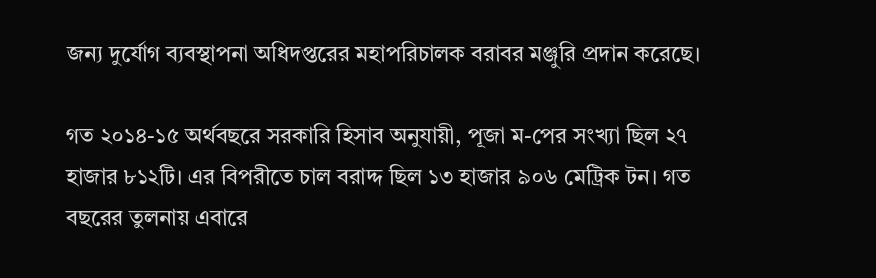জন্য দুর্যোগ ব্যবস্থাপনা অধিদপ্তরের মহাপরিচালক বরাবর মঞ্জুরি প্রদান করেছে।

গত ২০১৪-১৫ অর্থবছরে সরকারি হিসাব অনুযায়ী, পূজা ম-পের সংখ্যা ছিল ২৭ হাজার ৮১২টি। এর বিপরীতে চাল বরাদ্দ ছিল ১৩ হাজার ৯০৬ মেট্রিক টন। গত বছরের তুলনায় এবারে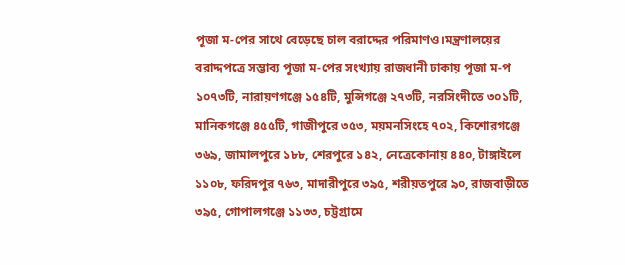পূজা ম-পের সাথে বেড়েছে চাল বরাদ্দের পরিমাণও।মন্ত্রণালয়ের বরাদ্দপত্রে সম্ভাব্য পূজা ম-পের সংখ্যায় রাজধানী ঢাকায় পূজা ম-প ১০৭৩টি, নারায়ণগঞ্জে ১৫৪টি, মুন্সিগঞ্জে ২৭৩টি, নরসিংদীতে ৩০১টি, মানিকগঞ্জে ৪৫৫টি, গাজীপুরে ৩৫৩, ময়মনসিংহে ৭০২, কিশোরগঞ্জে ৩৬৯, জামালপুরে ১৮৮, শেরপুরে ১৪২, নেত্রেকোনায় ৪৪০, টাঙ্গাইলে ১১০৮, ফরিদপুর ৭৬৩, মাদারীপুরে ৩৯৫, শরীয়তপুরে ৯০, রাজবাড়ীতে ৩৯৫, গোপালগঞ্জে ১১৩৩, চট্টগ্রামে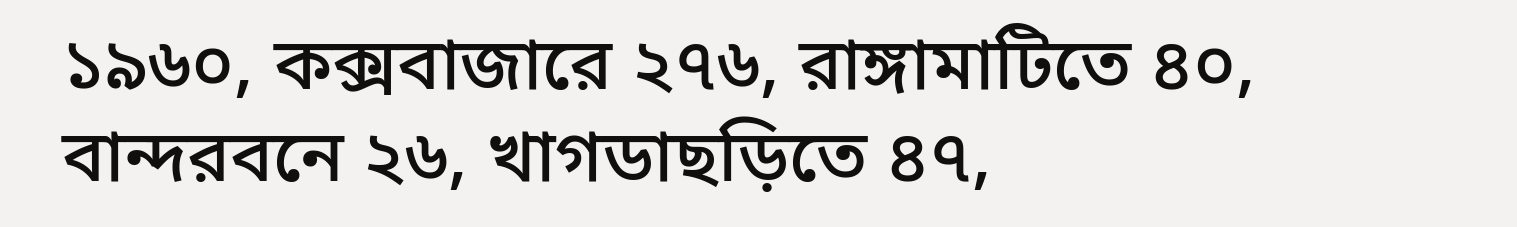১৯৬০, কক্সবাজারে ২৭৬, রাঙ্গামাটিতে ৪০, বান্দরবনে ২৬, খাগডাছড়িতে ৪৭,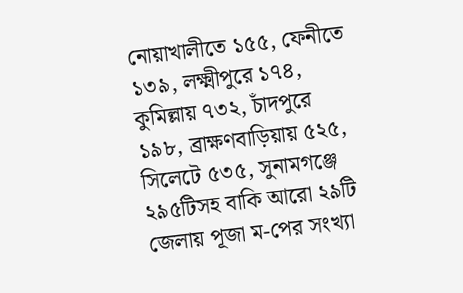নোয়াখালীতে ১৫৫, ফেনীতে ১৩৯, লক্ষ্মীপুরে ১৭৪, কুমিল্লায় ৭৩২, চাঁদপুরে ১৯৮, ব্রাক্ষণবাড়িয়ায় ৫২৫, সিলেটে ৫৩৫, সুনামগঞ্জে ২৯৫টিসহ বাকি আরো ২৯টি জেলায় পূজা ম-পের সংখ্যা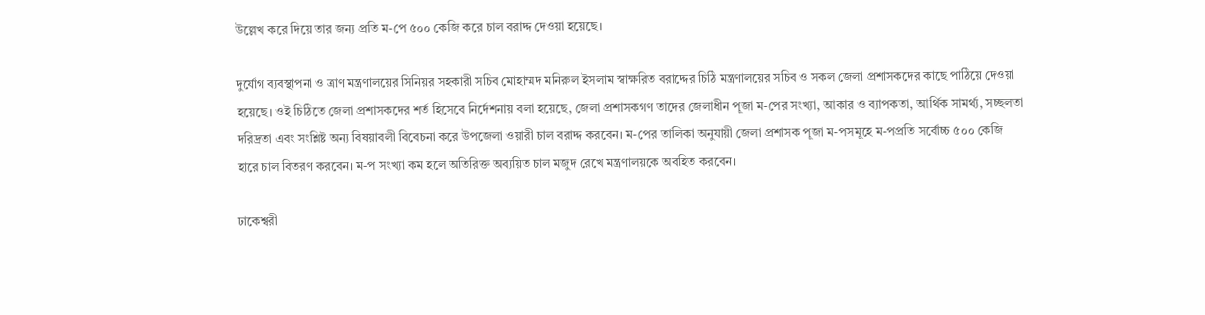উল্লেখ করে দিয়ে তার জন্য প্রতি ম-পে ৫০০ কেজি করে চাল বরাদ্দ দেওয়া হয়েছে।

দুর্যোগ ব্যবস্থাপনা ও ত্রাণ মন্ত্রণালয়ের সিনিয়র সহকারী সচিব মোহাম্মদ মনিরুল ইসলাম স্বাক্ষরিত বরাদ্দের চিঠি মন্ত্রণালয়ের সচিব ও সকল জেলা প্রশাসকদের কাছে পাঠিয়ে দেওয়া হয়েছে। ওই চিঠিতে জেলা প্রশাসকদের শর্ত হিসেবে নির্দেশনায় বলা হয়েছে, জেলা প্রশাসকগণ তাদের জেলাধীন পূজা ম-পের সংখ্যা, আকার ও ব্যাপকতা, আর্থিক সামর্থ্য, সচ্ছলতা দরিদ্রতা এবং সংশ্লিষ্ট অন্য বিষয়াবলী বিবেচনা করে উপজেলা ওয়ারী চাল বরাদ্দ করবেন। ম-পের তালিকা অনুযায়ী জেলা প্রশাসক পূজা ম-পসমূহে ম-পপ্রতি সর্বোচ্চ ৫০০ কেজি হারে চাল বিতরণ করবেন। ম-প সংখ্যা কম হলে অতিরিক্ত অব্যয়িত চাল মজুদ রেখে মন্ত্রণালয়কে অবহিত করবেন।

ঢাকেশ্বরী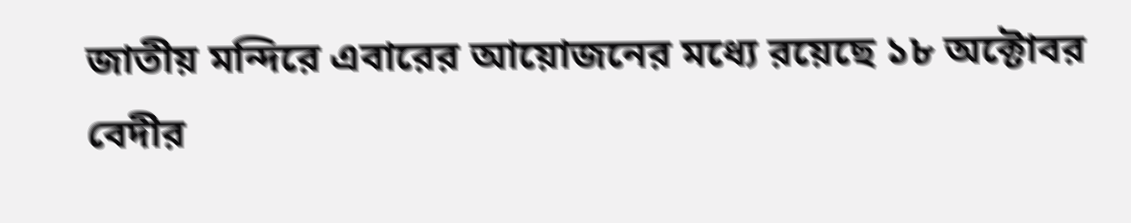জাতীয় মন্দিরে এবারের আয়োজনের মধ্যে রয়েছে ১৮ অক্টোবর বেদীর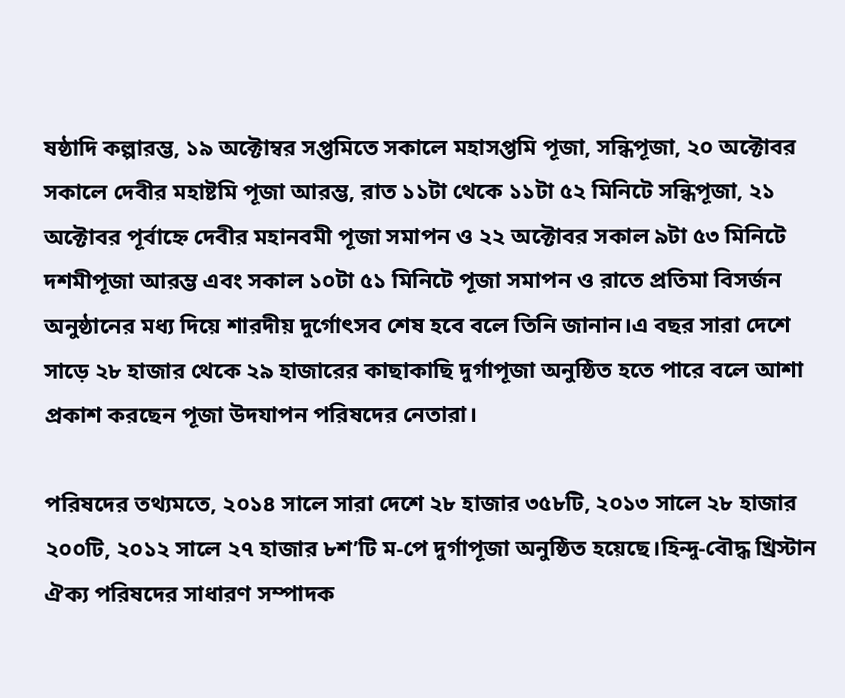ষষ্ঠাদি কল্পারম্ভ, ১৯ অক্টোম্বর সপ্তমিতে সকালে মহাসপ্তমি পূজা, সন্ধিপূজা, ২০ অক্টোবর সকালে দেবীর মহাষ্টমি পূজা আরম্ভ, রাত ১১টা থেকে ১১টা ৫২ মিনিটে সন্ধিপূজা, ২১ অক্টোবর পূর্বাহ্নে দেবীর মহানবমী পূজা সমাপন ও ২২ অক্টোবর সকাল ৯টা ৫৩ মিনিটে দশমীপূজা আরম্ভ এবং সকাল ১০টা ৫১ মিনিটে পূজা সমাপন ও রাতে প্রতিমা বিসর্জন অনুষ্ঠানের মধ্য দিয়ে শারদীয় দুর্গোৎসব শেষ হবে বলে তিনি জানান।এ বছর সারা দেশে সাড়ে ২৮ হাজার থেকে ২৯ হাজারের কাছাকাছি দুর্গাপূজা অনুষ্ঠিত হতে পারে বলে আশা প্রকাশ করছেন পূজা উদযাপন পরিষদের নেতারা।

পরিষদের তথ্যমতে, ২০১৪ সালে সারা দেশে ২৮ হাজার ৩৫৮টি, ২০১৩ সালে ২৮ হাজার ২০০টি, ২০১২ সালে ২৭ হাজার ৮শ’টি ম-পে দুর্গাপূজা অনুষ্ঠিত হয়েছে।হিন্দু-বৌদ্ধ খ্রিস্টান ঐক্য পরিষদের সাধারণ সম্পাদক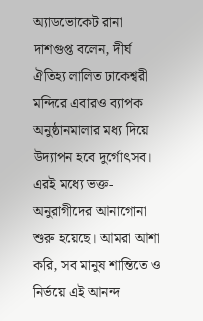অ্যাডভোকেট রানা দাশগুপ্ত বলেন, দীর্ঘ ঐতিহ্য লালিত ঢাকেশ্বরী মন্দিরে এবারও ব্যাপক অনুষ্ঠানমালার মধ্য দিয়ে উদ্যাপন হবে দুর্গোৎসব। এরই মধ্যে ভক্ত-অনুরাগীদের আনাগোনা শুরু হয়েছে। আমরা আশা করি, সব মানুষ শান্তিতে ও নির্ভয়ে এই আনন্দ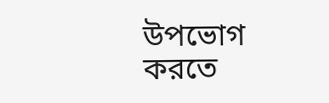উপভোগ করতে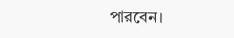পারবেন।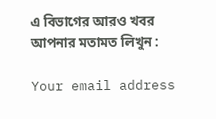এ বিভাগের আরও খবর
আপনার মতামত লিখুন :

Your email address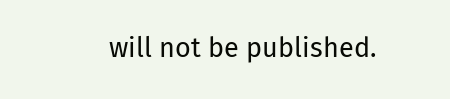will not be published.